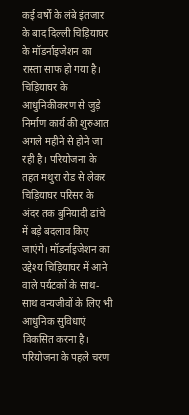कई वर्षों के लंबे इंतजार के बाद दिल्ली चिड़ियाघर के मॉडर्नाइजेशन का रास्ता साफ हो गया है। चिड़ियाघर के आधुनिकीकरण से जुड़े निर्माण कार्य की शुरुआत अगले महीने से होने जा रही है। परियोजना के तहत मथुरा रोड से लेकर चिड़ियाघर परिसर के अंदर तक बुनियादी ढांचे में बड़े बदलाव किए जाएंगे। मॉडर्नाइजेशन का उद्देश्य चिड़ियाघर में आने वाले पर्यटकों के साथ-साथ वन्यजीवों के लिए भी आधुनिक सुविधाएं विकसित करना है। परियोजना के पहले चरण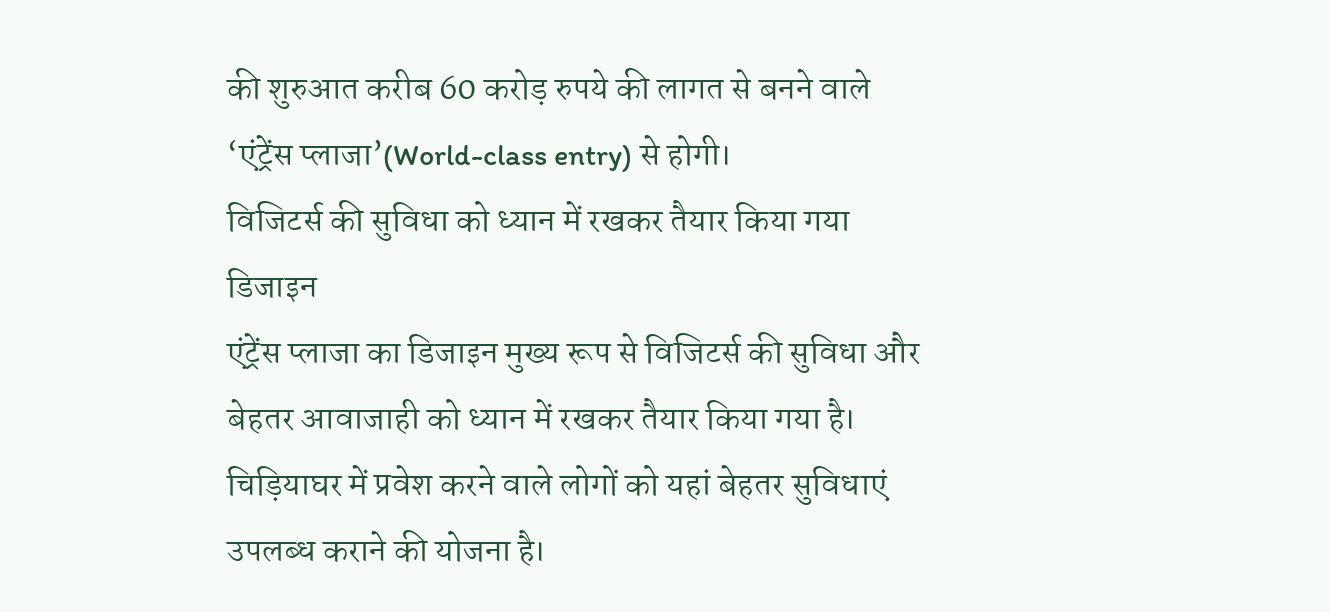की शुरुआत करीब 60 करोड़ रुपये की लागत से बनने वाले ‘एंट्रेंस प्लाजा’(World-class entry) से होगी।
विजिटर्स की सुविधा को ध्यान में रखकर तैयार किया गया डिजाइन
एंट्रेंस प्लाजा का डिजाइन मुख्य रूप से विजिटर्स की सुविधा और बेहतर आवाजाही को ध्यान में रखकर तैयार किया गया है। चिड़ियाघर में प्रवेश करने वाले लोगों को यहां बेहतर सुविधाएं उपलब्ध कराने की योजना है।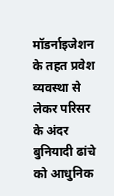मॉडर्नाइजेशन के तहत प्रवेश व्यवस्था से लेकर परिसर के अंदर बुनियादी ढांचे को आधुनिक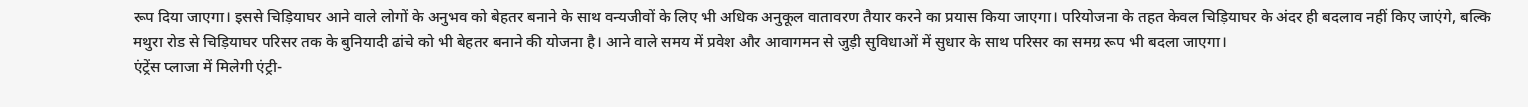रूप दिया जाएगा। इससे चिड़ियाघर आने वाले लोगों के अनुभव को बेहतर बनाने के साथ वन्यजीवों के लिए भी अधिक अनुकूल वातावरण तैयार करने का प्रयास किया जाएगा। परियोजना के तहत केवल चिड़ियाघर के अंदर ही बदलाव नहीं किए जाएंगे, बल्कि मथुरा रोड से चिड़ियाघर परिसर तक के बुनियादी ढांचे को भी बेहतर बनाने की योजना है। आने वाले समय में प्रवेश और आवागमन से जुड़ी सुविधाओं में सुधार के साथ परिसर का समग्र रूप भी बदला जाएगा।
एंट्रेंस प्लाजा में मिलेगी एंट्री-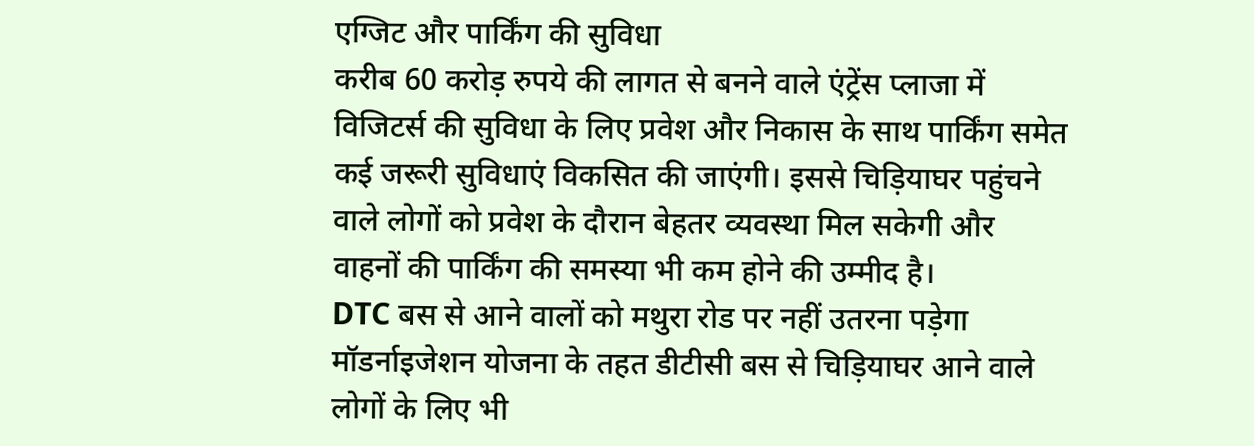एग्जिट और पार्किंग की सुविधा
करीब 60 करोड़ रुपये की लागत से बनने वाले एंट्रेंस प्लाजा में विजिटर्स की सुविधा के लिए प्रवेश और निकास के साथ पार्किंग समेत कई जरूरी सुविधाएं विकसित की जाएंगी। इससे चिड़ियाघर पहुंचने वाले लोगों को प्रवेश के दौरान बेहतर व्यवस्था मिल सकेगी और वाहनों की पार्किंग की समस्या भी कम होने की उम्मीद है।
DTC बस से आने वालों को मथुरा रोड पर नहीं उतरना पड़ेगा
मॉडर्नाइजेशन योजना के तहत डीटीसी बस से चिड़ियाघर आने वाले लोगों के लिए भी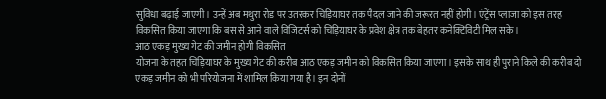सुविधा बढ़ाई जाएगी। उन्हें अब मथुरा रोड पर उतरकर चिड़ियाघर तक पैदल जाने की जरूरत नहीं होगी। एंट्रेंस प्लाजा को इस तरह विकसित किया जाएगा कि बस से आने वाले विजिटर्स को चिड़ियाघर के प्रवेश क्षेत्र तक बेहतर कनेक्टिविटी मिल सके।
आठ एकड़ मुख्य गेट की जमीन होगी विकसित
योजना के तहत चिड़ियाघर के मुख्य गेट की करीब आठ एकड़ जमीन को विकसित किया जाएगा। इसके साथ ही पुराने किले की करीब दो एकड़ जमीन को भी परियोजना में शामिल किया गया है। इन दोनों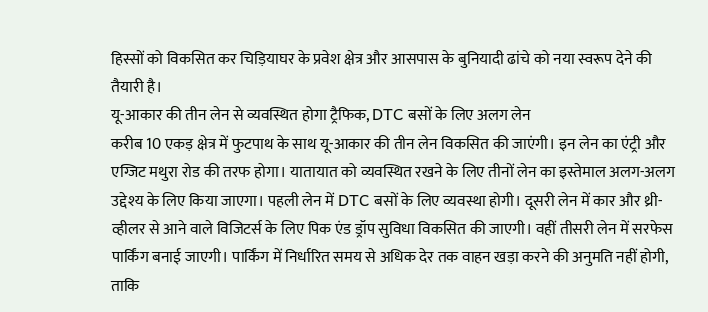हिस्सों को विकसित कर चिड़ियाघर के प्रवेश क्षेत्र और आसपास के बुनियादी ढांचे को नया स्वरूप देने की तैयारी है।
यू-आकार की तीन लेन से व्यवस्थित होगा ट्रैफिक, DTC बसों के लिए अलग लेन
करीब 10 एकड़ क्षेत्र में फुटपाथ के साथ यू-आकार की तीन लेन विकसित की जाएंगी। इन लेन का एंट्री और एग्जिट मथुरा रोड की तरफ होगा। यातायात को व्यवस्थित रखने के लिए तीनों लेन का इस्तेमाल अलग-अलग उद्देश्य के लिए किया जाएगा। पहली लेन में DTC बसों के लिए व्यवस्था होगी। दूसरी लेन में कार और थ्री-व्हीलर से आने वाले विजिटर्स के लिए पिक एंड ड्रॉप सुविधा विकसित की जाएगी। वहीं तीसरी लेन में सरफेस पार्किंग बनाई जाएगी। पार्किंग में निर्धारित समय से अधिक देर तक वाहन खड़ा करने की अनुमति नहीं होगी, ताकि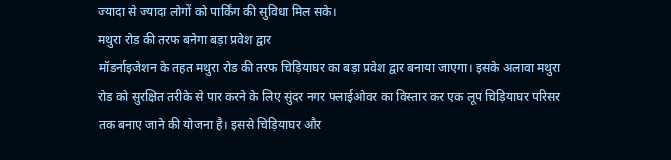ज्यादा से ज्यादा लोगों को पार्किंग की सुविधा मिल सके।
मथुरा रोड की तरफ बनेगा बड़ा प्रवेश द्वार
मॉडर्नाइजेशन के तहत मथुरा रोड की तरफ चिड़ियाघर का बड़ा प्रवेश द्वार बनाया जाएगा। इसके अलावा मथुरा रोड को सुरक्षित तरीके से पार करने के लिए सुंदर नगर फ्लाईओवर का विस्तार कर एक लूप चिड़ियाघर परिसर तक बनाए जाने की योजना है। इससे चिड़ियाघर और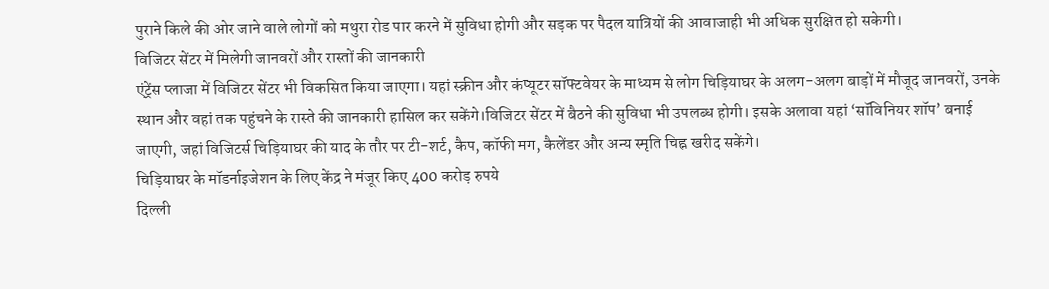पुराने किले की ओर जाने वाले लोगों को मथुरा रोड पार करने में सुविधा होगी और सड़क पर पैदल यात्रियों की आवाजाही भी अधिक सुरक्षित हो सकेगी।
विजिटर सेंटर में मिलेगी जानवरों और रास्तों की जानकारी
एंट्रेंस प्लाजा में विजिटर सेंटर भी विकसित किया जाएगा। यहां स्क्रीन और कंप्यूटर सॉफ्टवेयर के माध्यम से लोग चिड़ियाघर के अलग-अलग बाड़ों में मौजूद जानवरों, उनके स्थान और वहां तक पहुंचने के रास्ते की जानकारी हासिल कर सकेंगे।विजिटर सेंटर में बैठने की सुविधा भी उपलब्ध होगी। इसके अलावा यहां ‘सॉविनियर शॉप’ बनाई जाएगी, जहां विजिटर्स चिड़ियाघर की याद के तौर पर टी-शर्ट, कैप, कॉफी मग, कैलेंडर और अन्य स्मृति चिह्न खरीद सकेंगे।
चिड़ियाघर के मॉडर्नाइजेशन के लिए केंद्र ने मंजूर किए 400 करोड़ रुपये
दिल्ली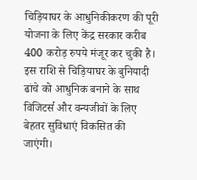चिड़ियाघर के आधुनिकीकरण की पूरी योजना के लिए केंद्र सरकार करीब 400 करोड़ रुपये मंजूर कर चुकी है। इस राशि से चिड़ियाघर के बुनियादी ढांचे को आधुनिक बनाने के साथ विजिटर्स और वन्यजीवों के लिए बेहतर सुविधाएं विकसित की जाएंगी।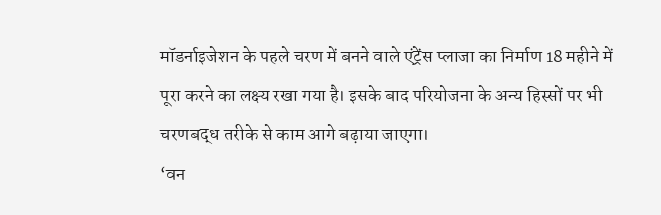मॉडर्नाइजेशन के पहले चरण में बनने वाले एंट्रेंस प्लाजा का निर्माण 18 महीने में पूरा करने का लक्ष्य रखा गया है। इसके बाद परियोजना के अन्य हिस्सों पर भी चरणबद्ध तरीके से काम आगे बढ़ाया जाएगा।
‘वन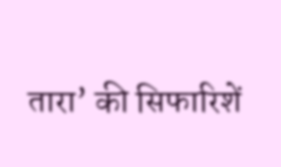तारा’ की सिफारिशें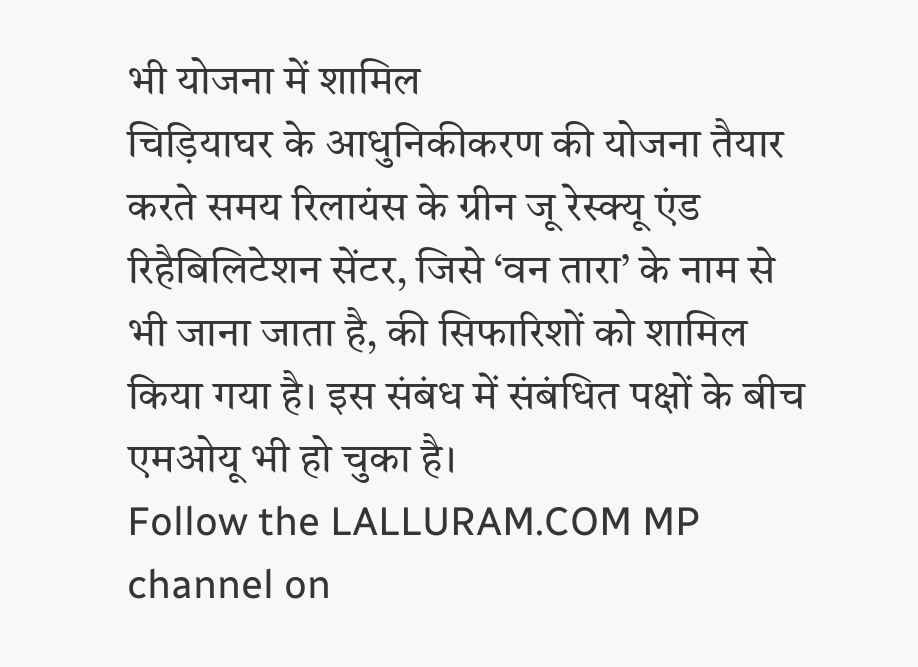भी योजना में शामिल
चिड़ियाघर के आधुनिकीकरण की योजना तैयार करते समय रिलायंस के ग्रीन जू रेस्क्यू एंड रिहैबिलिटेशन सेंटर, जिसे ‘वन तारा’ के नाम से भी जाना जाता है, की सिफारिशों को शामिल किया गया है। इस संबंध में संबंधित पक्षों के बीच एमओयू भी हो चुका है।
Follow the LALLURAM.COM MP channel on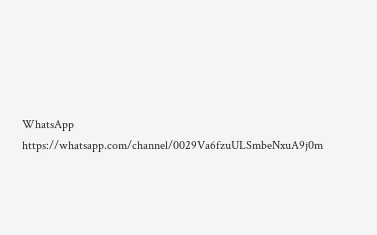WhatsApp
https://whatsapp.com/channel/0029Va6fzuULSmbeNxuA9j0m